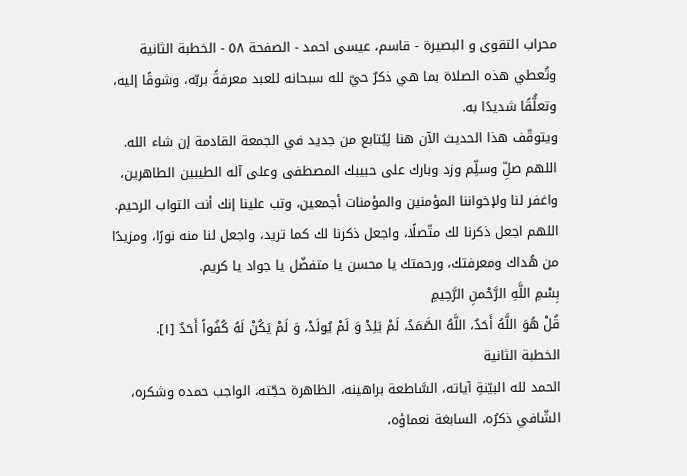محراب التقوى و البصيرة - قاسم، عيسى احمد - الصفحة ٥٨ - الخطبة الثانية
وتُعطي هذه الصلاة بما هي ذكرٌ حيّ لله سبحانه للعبد معرفةً بربّه، وشوقًا إليه، وتعلُّقًا شديدًا به.
ويتوقّف هذا الحديث الآن هنا لِيُتابع من جديد في الجمعة القادمة إن شاء الله.
اللهم صلِّ وسلِّم وزد وبارك على حبيبك المصطفى وعلى آله الطيبين الطاهرين، واغفر لنا ولإخواننا المؤمنين والمؤمنات أجمعين، وتب علينا إنك أنت التواب الرحيم.
اللهم اجعل ذكرنا لك متّصلًا، واجعل ذكرنا لك كما تريد، واجعل لنا منه نورًا، ومزيدًا من هُداك ومعرفتك، ورحمتك يا محسن يا متفضّل يا جواد يا كريم.
بِسْمِ اللَّهِ الرَّحْمنِ الرَّحِيمِ
قُلْ هُوَ اللَّهُ أَحَدٌ، اللَّهُ الصَّمَدُ، لَمْ يَلِدْ وَ لَمْ يُولَدْ، وَ لَمْ يَكُنْ لَهُ كُفُواً أَحَدٌ [١].
الخطبة الثانية
الحمد لله البيّنةِ آياته، السَّاطعة براهينه، الظاهرة حجّته، الواجب حمده وشكره، الشّافي ذكرُه، السابغة نعماؤه،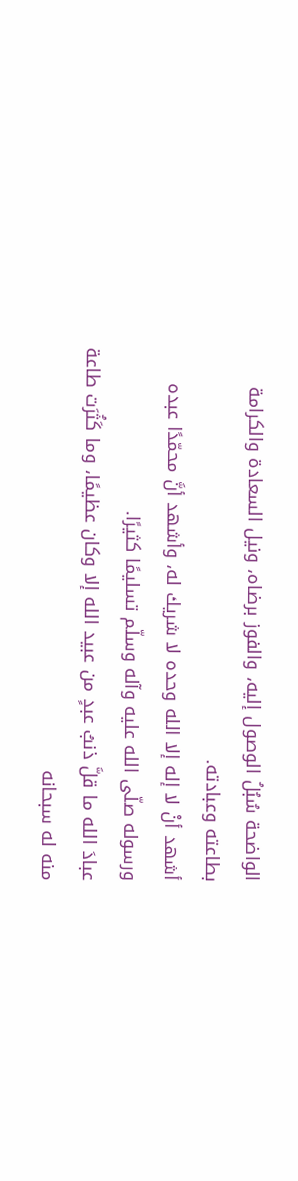الواضحة سُبُلُ الوصول إليه، والفوز برضاه، ونيل السعادة والكرامة بطاعته وعبادته.
أشهد أنْ لا إله إلا الله وحده لا شريك له، وأشهد أنَّ محمّدًا عبده ورسوله صلّى الله عليه وآله وسلّم تسليمًا كثيرًا.
عبادَ الله ما قلَّ ذنبُ عبدٍ من عبيد الله إلا وكان عظيمًا، وما كَثُرَت طاعة منه له سبحانه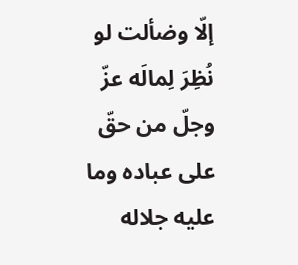إلّا وضألت لو نُظِرَ لِمالَه عزّ وجلّ من حقّ على عباده وما عليه جلاله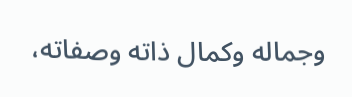وجماله وكمال ذاته وصفاته،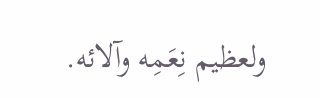ولعظيم نِعَمِه وآلائه.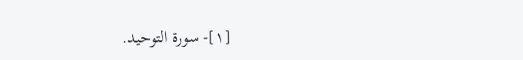[١]- سورة التوحيد.